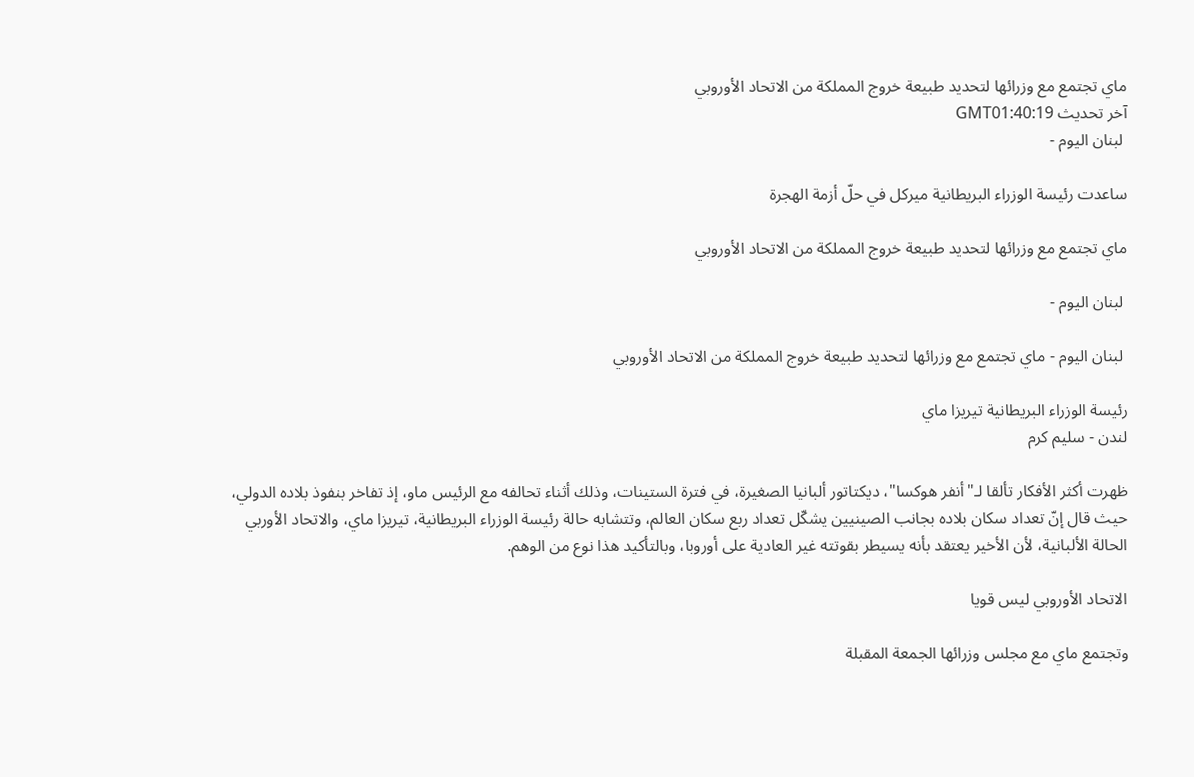ماي تجتمع مع وزرائها لتحديد طبيعة خروج المملكة من الاتحاد الأوروبي
آخر تحديث GMT01:40:19
 لبنان اليوم -

ساعدت رئيسة الوزراء البريطانية ميركل في حلّ أزمة الهجرة

ماي تجتمع مع وزرائها لتحديد طبيعة خروج المملكة من الاتحاد الأوروبي

 لبنان اليوم -

 لبنان اليوم - ماي تجتمع مع وزرائها لتحديد طبيعة خروج المملكة من الاتحاد الأوروبي

رئيسة الوزراء البريطانية تيريزا ماي
لندن - سليم كرم

ظهرت أكثر الأفكار تألقا لـ"أنفر هوكسا"، ديكتاتور ألبانيا الصغيرة، في فترة الستينات، وذلك أثناء تحالفه مع الرئيس ماو، إذ تفاخر بنفوذ بلاده الدولي، حيث قال إنّ تعداد سكان بلاده بجانب الصينيين يشكّل تعداد ربع سكان العالم، وتتشابه حالة رئيسة الوزراء البريطانية، تيريزا ماي، والاتحاد الأوربي الحالة الألبانية، لأن الأخير يعتقد بأنه يسيطر بقوتته غير العادية على أوروبا، وبالتأكيد هذا نوع من الوهم.

الاتحاد الأوروبي ليس قويا

وتجتمع ماي مع مجلس وزرائها الجمعة المقبلة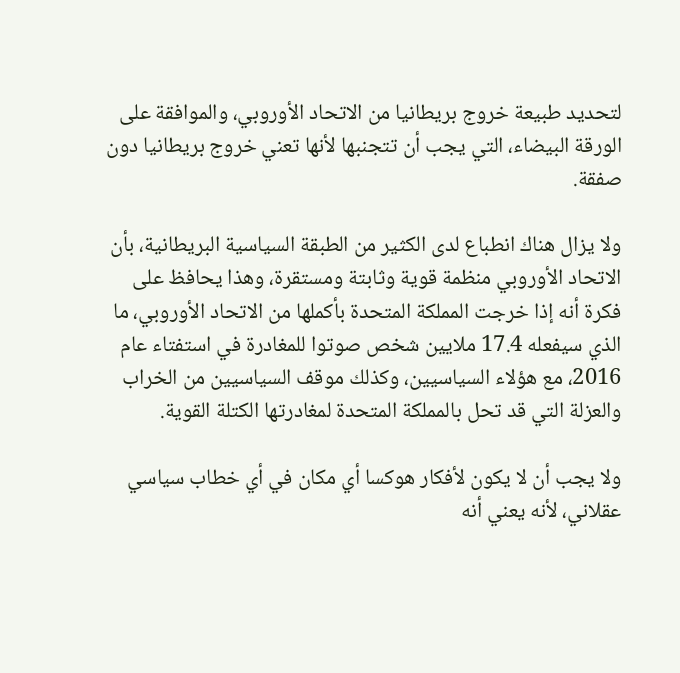لتحديد طبيعة خروج بريطانيا من الاتحاد الأوروبي، والموافقة على الورقة البيضاء، التي يجب أن تتجنبها لأنها تعني خروج بريطانيا دون صفقة.

ولا يزال هناك انطباع لدى الكثير من الطبقة السياسية البريطانية، بأن الاتحاد الأوروبي منظمة قوية وثابتة ومستقرة، وهذا يحافظ على فكرة أنه إذا خرجت المملكة المتحدة بأكملها من الاتحاد الأوروبي، ما الذي سيفعله 17.4 ملايين شخص صوتوا للمغادرة في استفتاء عام 2016، مع هؤلاء السياسيين، وكذلك موقف السياسيين من الخراب والعزلة التي قد تحل بالمملكة المتحدة لمغادرتها الكتلة القوية.

ولا يجب أن لا يكون لأفكار هوكسا أي مكان في أي خطاب سياسي عقلاني، لأنه يعني أنه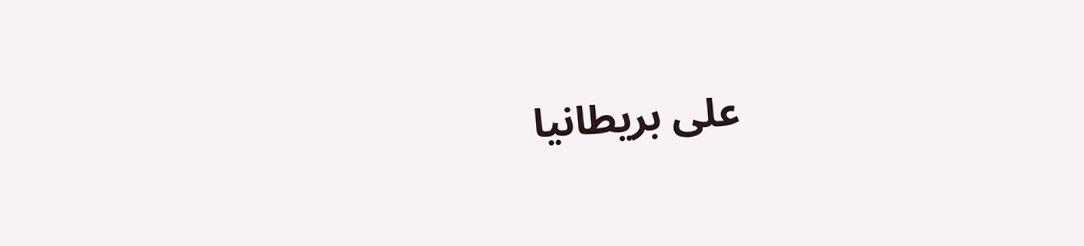على بريطانيا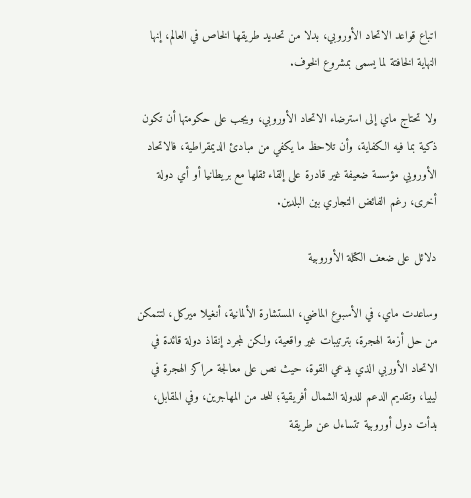اتباع قواعد الاتحاد الأوروبي، بدلا من تحديد طريقها الخاص في العالم، إنها النهاية الخافتة لما يسمى بمشروع الخوف.

ولا تحتاج ماي إلى استرضاء الاتحاد الأوروبي، ويجب على حكومتها أن تكون ذكية بما فيه الكفاية، وأن تلاحظ ما يكفي من مبادئ الديمقراطية، فالاتحاد الأوروبي مؤسسة ضعيفة غير قادرة على إلقاء ثقلها مع بريطانيا أو أي دولة أخرى، رغم الفائض التجاري بين البلدين.

دلائل على ضعف الكتلة الأوروبية

وساعدت ماي، في الأسبوع الماضي، المستشارة الألمانية، أنغيلا ميركل، لتتمكن من حل أزمة الهجرة، بترتيبات غير واقعية، ولكن لمجرد إنقاذ دولة قائدة في الاتحاد الأوربي الذي يدعي القوة، حيث نص على معالجة مراكز الهجرة في ليبيا، وتقديم الدعم للدولة الشمال أفريقية؛ للحد من المهاجرين، وفي المقابل، بدأت دول أوروبية تتساءل عن طريقة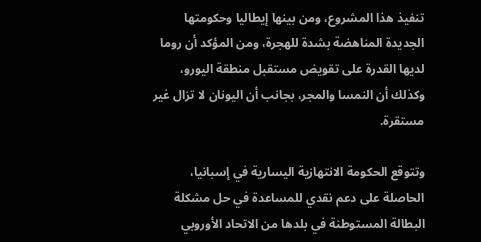تنفيذ هذا المشروع، ومن بينها إيطاليا وحكومتها الجديدة المناهضة بشدة للهجرة، ومن المؤكد أن روما لديها القدرة على تقويض مستقبل منطقة اليورو، وكذلك أن النمسا والمجر، بجانب أن اليونان لا تزال غير مستقرة.

وتتوقع الحكومة الانتهازية اليسارية في إسبانيا، الحاصلة على دعم نقدي للمساعدة في حل مشكلة البطالة المستوطنة في بلدها من الاتحاد الأوروبي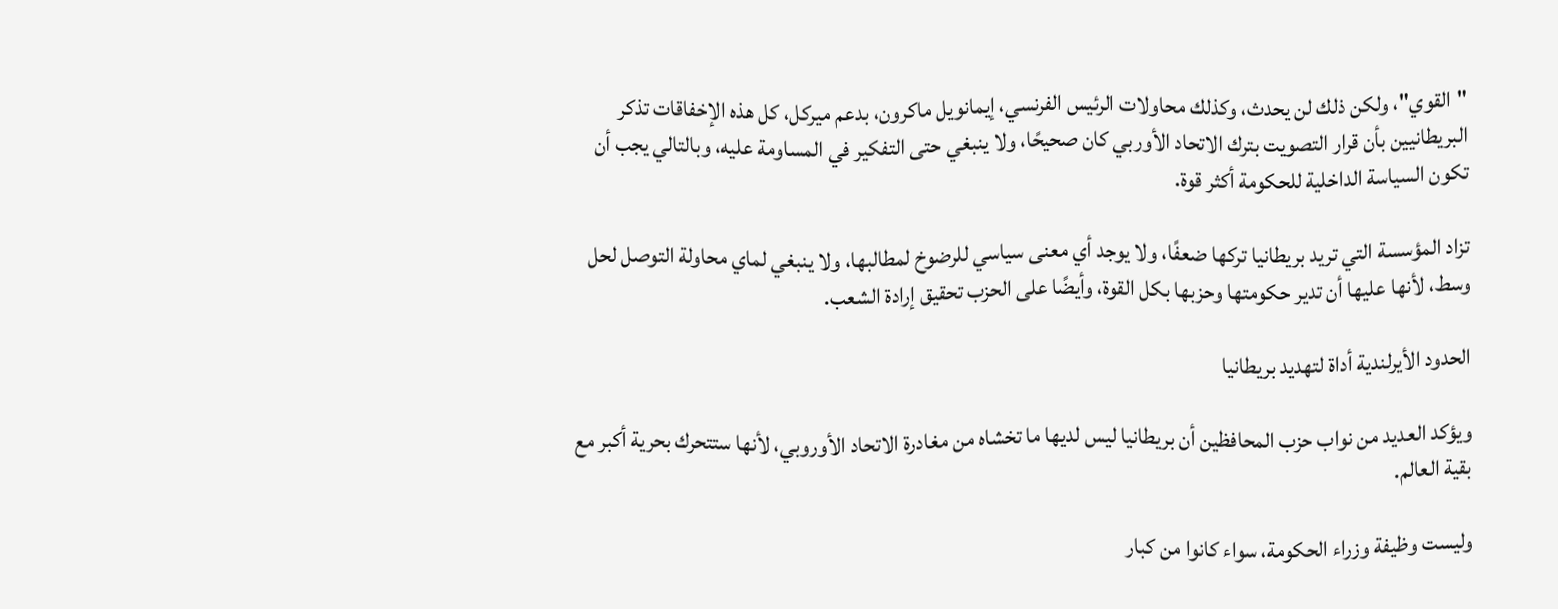"القوي"، ولكن ذلك لن يحدث، وكذلك محاولات الرئيس الفرنسي، إيمانويل ماكرون، بدعم ميركل، كل هذه الإخفاقات تذكر البريطانيين بأن قرار التصويت بترك الاتحاد الأوربي كان صحيحًا، ولا ينبغي حتى التفكير في المساومة عليه، وبالتالي يجب أن تكون السياسة الداخلية للحكومة أكثر قوة.

تزاد المؤسسة التي تريد بريطانيا تركها ضعفًا، ولا يوجد أي معنى سياسي للرضوخ لمطالبها، ولا ينبغي لماي محاولة التوصل لحل وسط، لأنها عليها أن تدير حكومتها وحزبها بكل القوة، وأيضًا على الحزب تحقيق إرادة الشعب.

الحدود الأيرلندية أداة لتهديد بريطانيا

ويؤكد العديد من نواب حزب المحافظين أن بريطانيا ليس لديها ما تخشاه من مغادرة الاتحاد الأوروبي، لأنها ستتحرك بحرية أكبر مع بقية العالم.

وليست وظيفة وزراء الحكومة، سواء كانوا من كبار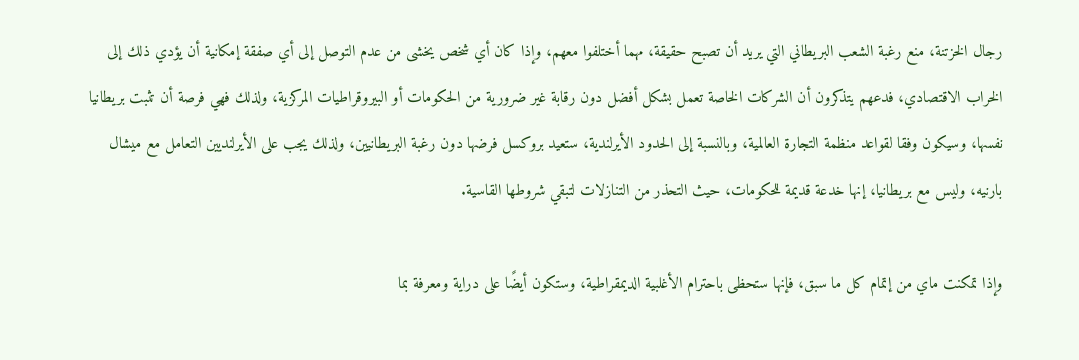رجال الخزتنة، منع رغبة الشعب البريطاني التي يريد أن تصبح حقيقة، مهما أختلفوا معهم، وإذا كان أي شخص يخشى من عدم التوصل إلى أي صفقة إمكانية أن يؤدي ذلك إلى الخراب الاقتصادي، فدعهم يتذكرون أن الشركات الخاصة تعمل بشكل أفضل دون رقابة غير ضرورية من الحكومات أو البيروقراطيات المركزية، ولذلك فهي فرصة أن تثبت بريطانيا نفسها، وسيكون وفقا لقواعد منظمة التجارة العالمية، وبالنسبة إلى الحدود الأيرلندية، ستعيد بروكسل فرضها دون رغبة البريطانيين، ولذلك يجب على الأيرلنديين التعامل مع ميشال بارنيه، وليس مع بريطانيا، إنها خدعة قديمة للحكومات، حيث التحذر من التنازلات لتبقي شروطها القاسية.

وإذا تمكنت ماي من إتمام كل ما سبق، فإنها ستحظى باحترام الأغلبية الديمقراطية، وستكون أيضًا على دراية ومعرفة بما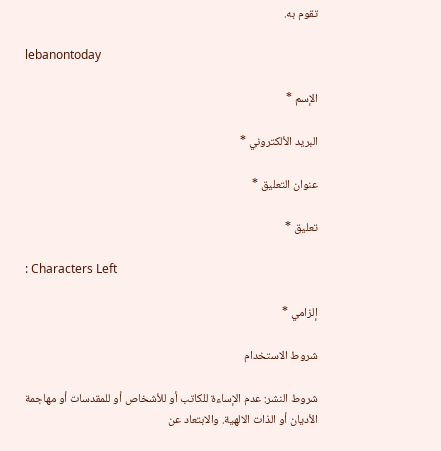تقوم به.

lebanontoday

الإسم *

البريد الألكتروني *

عنوان التعليق *

تعليق *

: Characters Left

إلزامي *

شروط الاستخدام

شروط النشر: عدم الإساءة للكاتب أو للأشخاص أو للمقدسات أو مهاجمة الأديان أو الذات الالهية. والابتعاد عن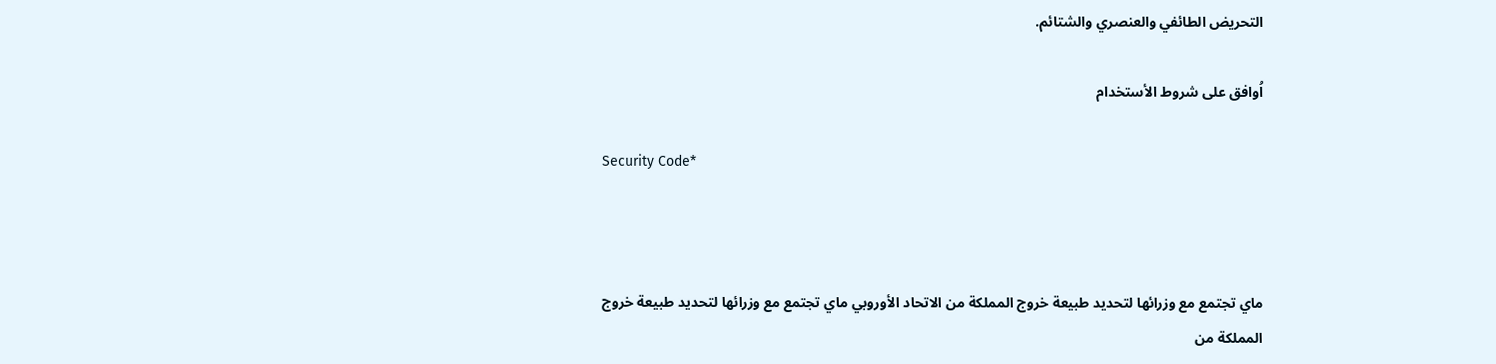التحريض الطائفي والعنصري والشتائم.

اُوافق على شروط الأستخدام

Security Code*



ماي تجتمع مع وزرائها لتحديد طبيعة خروج المملكة من الاتحاد الأوروبي ماي تجتمع مع وزرائها لتحديد طبيعة خروج المملكة من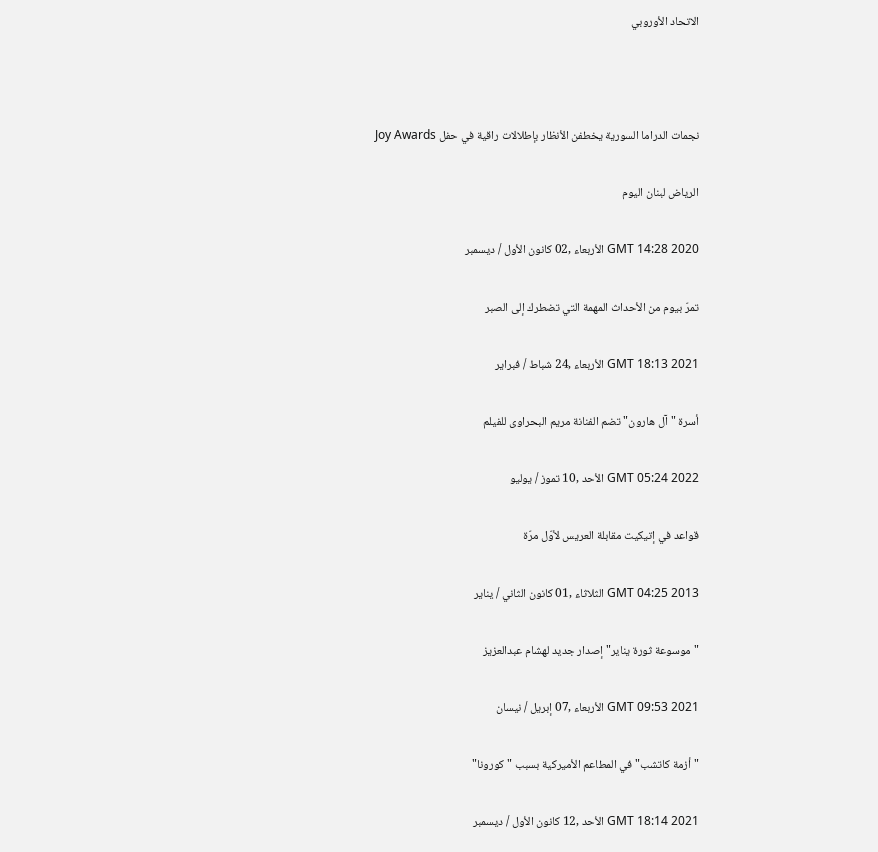الاتحاد الأوروبي



نجمات الدراما السورية يخطفن الأنظار بإطلالات راقية في حفل Joy Awards

الرياض لبنان اليوم

GMT 14:28 2020 الأربعاء ,02 كانون الأول / ديسمبر

تمرّ بيوم من الأحداث المهمة التي تضطرك إلى الصبر

GMT 18:13 2021 الأربعاء ,24 شباط / فبراير

أسرة "آل هارون" تضم الفنانة مريم البحراوى للفيلم

GMT 05:24 2022 الأحد ,10 تموز / يوليو

قواعد في إتيكيت مقابلة العريس لأوّل مرّة

GMT 04:25 2013 الثلاثاء ,01 كانون الثاني / يناير

"موسوعة ثورة يناير" إصدار جديد لهشام عبدالعزيز

GMT 09:53 2021 الأربعاء ,07 إبريل / نيسان

"أزمة كاتشب" في المطاعم الأميركية بسبب "كورونا"

GMT 18:14 2021 الأحد ,12 كانون الأول / ديسمبر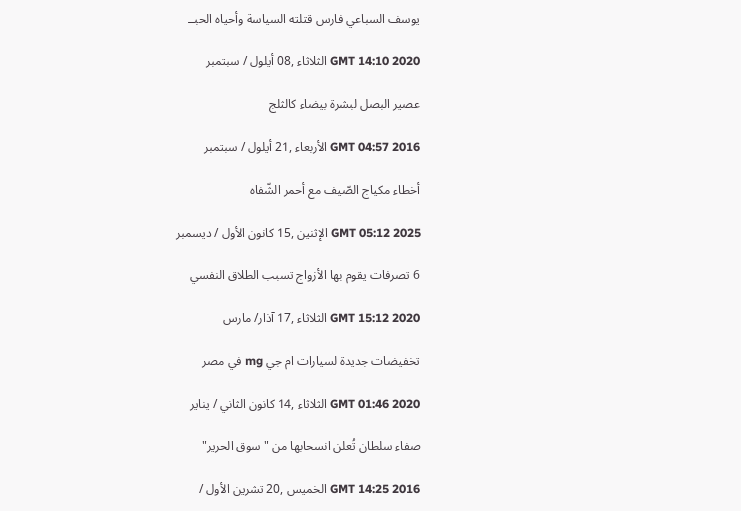يوسف السباعي فارس قتلته السياسة وأحياه الحبــ

GMT 14:10 2020 الثلاثاء ,08 أيلول / سبتمبر

عصير البصل لبشرة بيضاء كالثلج

GMT 04:57 2016 الأربعاء ,21 أيلول / سبتمبر

أخطاء مكياج الصّيف مع أحمر الشّفاه

GMT 05:12 2025 الإثنين ,15 كانون الأول / ديسمبر

6 تصرفات يقوم بها الأزواج تسبب الطلاق النفسي

GMT 15:12 2020 الثلاثاء ,17 آذار/ مارس

تخفيضات جديدة لسيارات ام جي mg في مصر

GMT 01:46 2020 الثلاثاء ,14 كانون الثاني / يناير

صفاء سلطان تُعلن انسحابها من "سوق الحرير"

GMT 14:25 2016 الخميس ,20 تشرين الأول /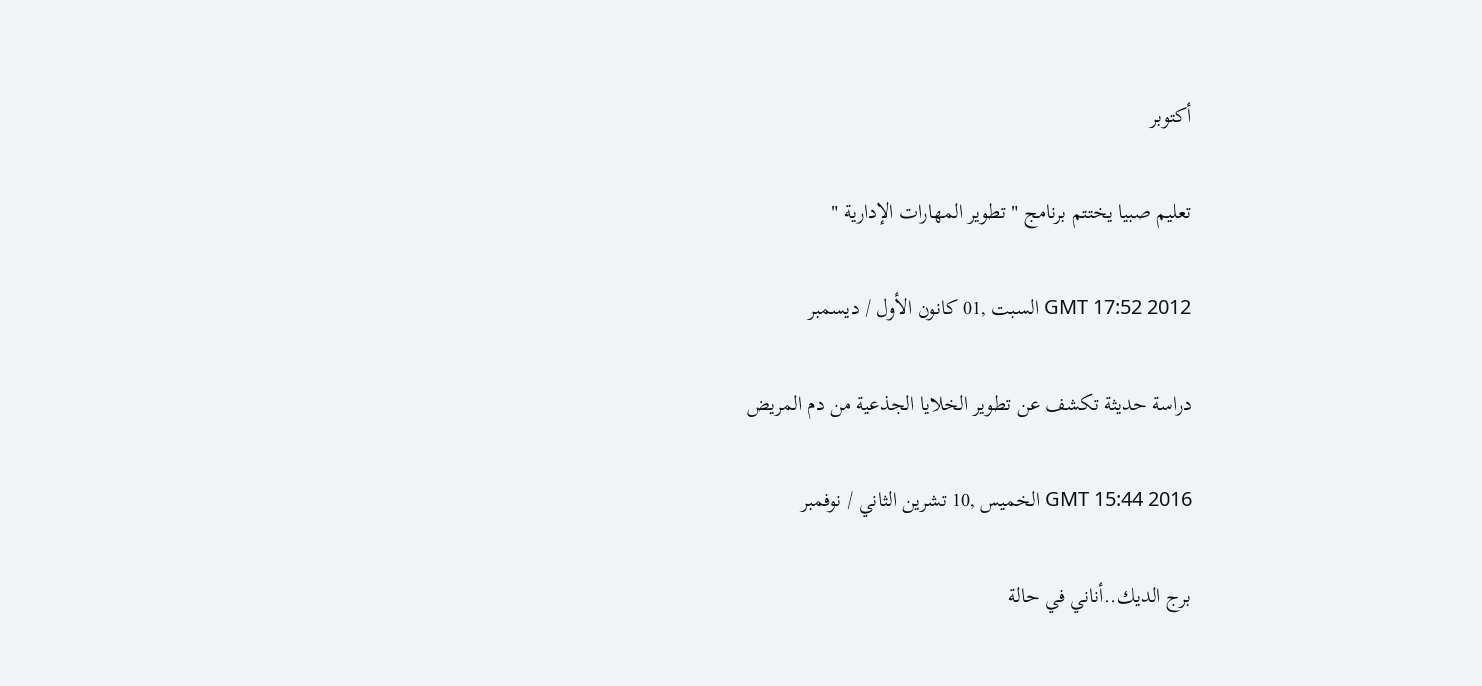أكتوبر

تعليم صبيا يختتم برنامج " تطوير المهارات الإدارية "

GMT 17:52 2012 السبت ,01 كانون الأول / ديسمبر

دراسة حديثة تكشف عن تطوير الخلايا الجذعية من دم المريض

GMT 15:44 2016 الخميس ,10 تشرين الثاني / نوفمبر

برج الديك..أناني في حالة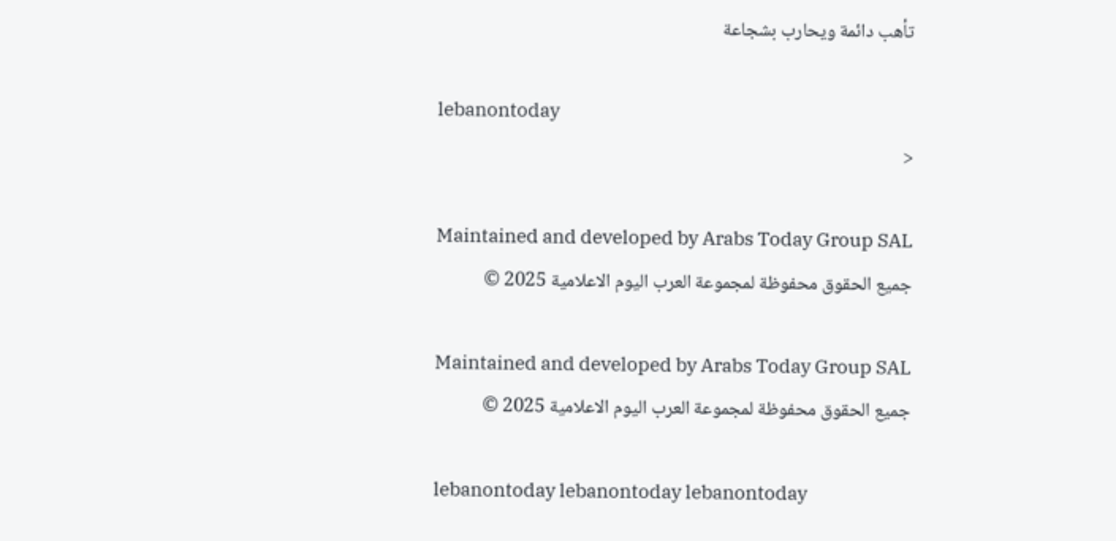تأهب دائمة ويحارب بشجاعة

lebanontoday
<

Maintained and developed by Arabs Today Group SAL
جميع الحقوق محفوظة لمجموعة العرب اليوم الاعلامية 2025 ©

Maintained and developed by Arabs Today Group SAL
جميع الحقوق محفوظة لمجموعة العرب اليوم الاعلامية 2025 ©

lebanontoday lebanontoday lebanontoday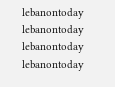lebanontoday
lebanontoday lebanontoday lebanontoday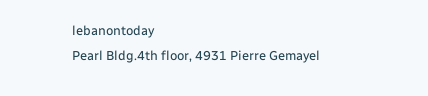lebanontoday
Pearl Bldg.4th floor, 4931 Pierre Gemayel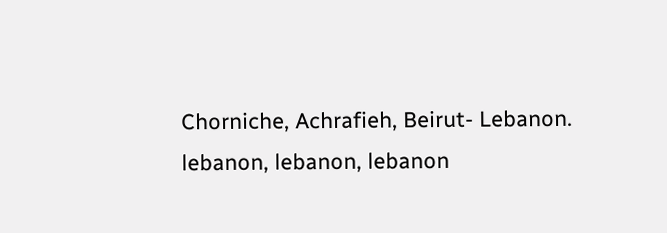Chorniche, Achrafieh, Beirut- Lebanon.
lebanon, lebanon, lebanon